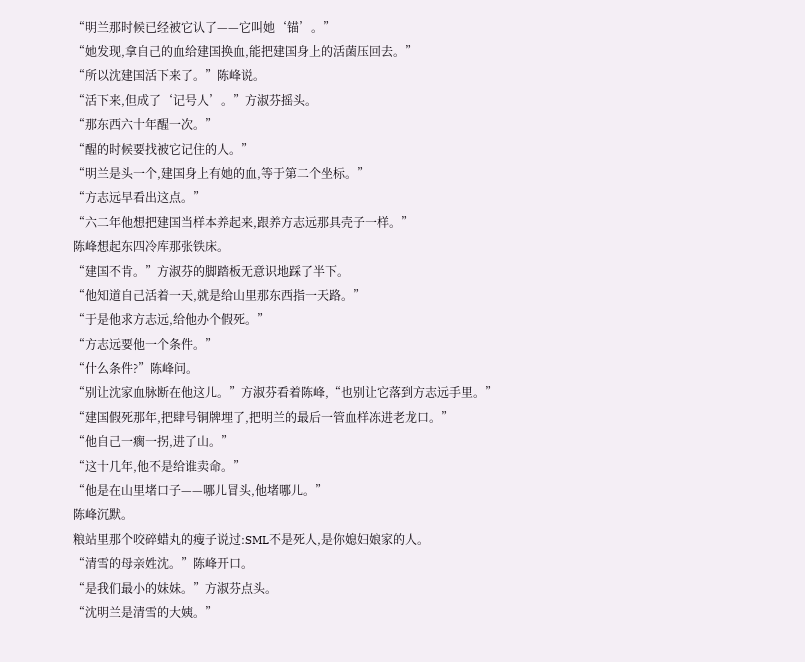“明兰那时候已经被它认了——它叫她‘锚’。”
“她发现,拿自己的血给建国换血,能把建国身上的活菌压回去。”
“所以沈建国活下来了。”陈峰说。
“活下来,但成了‘记号人’。”方淑芬摇头。
“那东西六十年醒一次。”
“醒的时候要找被它记住的人。”
“明兰是头一个,建国身上有她的血,等于第二个坐标。”
“方志远早看出这点。”
“六二年他想把建国当样本养起来,跟养方志远那具壳子一样。”
陈峰想起东四冷库那张铁床。
“建国不肯。”方淑芬的脚踏板无意识地踩了半下。
“他知道自己活着一天,就是给山里那东西指一天路。”
“于是他求方志远,给他办个假死。”
“方志远要他一个条件。”
“什么条件?”陈峰问。
“别让沈家血脉断在他这儿。”方淑芬看着陈峰,“也别让它落到方志远手里。”
“建国假死那年,把肆号铜牌埋了,把明兰的最后一管血样冻进老龙口。”
“他自己一瘸一拐,进了山。”
“这十几年,他不是给谁卖命。”
“他是在山里堵口子——哪儿冒头,他堵哪儿。”
陈峰沉默。
粮站里那个咬碎蜡丸的瘦子说过:SML不是死人,是你媳妇娘家的人。
“清雪的母亲姓沈。”陈峰开口。
“是我们最小的妹妹。”方淑芬点头。
“沈明兰是清雪的大姨。”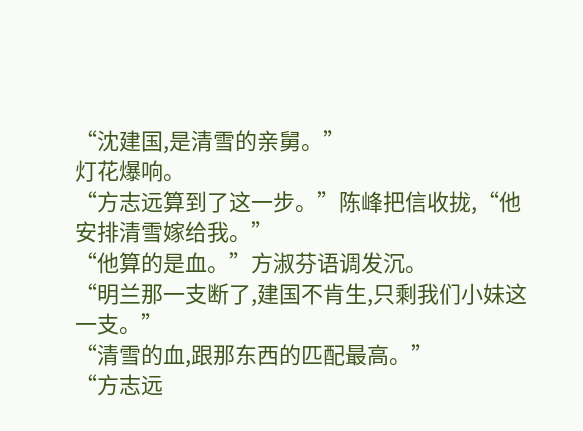“沈建国,是清雪的亲舅。”
灯花爆响。
“方志远算到了这一步。”陈峰把信收拢,“他安排清雪嫁给我。”
“他算的是血。”方淑芬语调发沉。
“明兰那一支断了,建国不肯生,只剩我们小妹这一支。”
“清雪的血,跟那东西的匹配最高。”
“方志远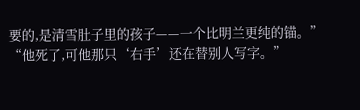要的,是清雪肚子里的孩子——一个比明兰更纯的锚。”
“他死了,可他那只‘右手’还在替别人写字。”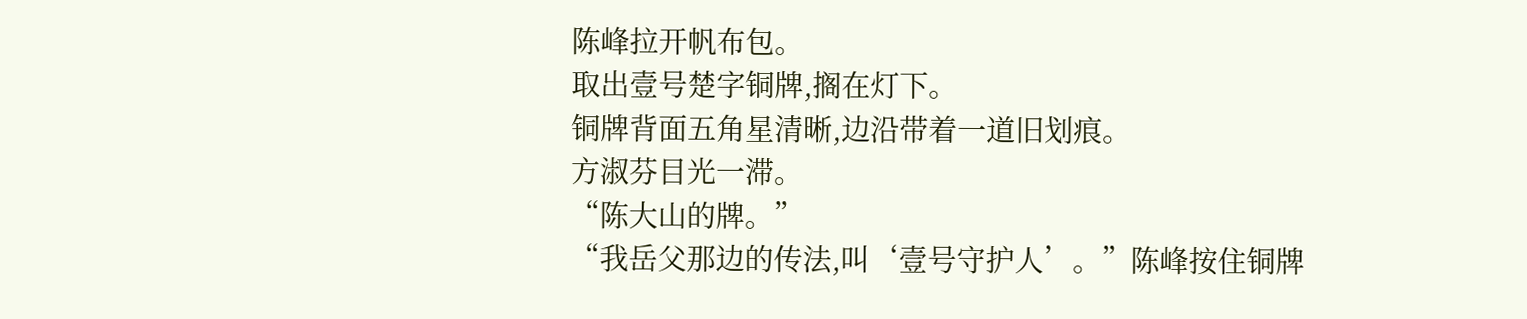陈峰拉开帆布包。
取出壹号楚字铜牌,搁在灯下。
铜牌背面五角星清晰,边沿带着一道旧划痕。
方淑芬目光一滞。
“陈大山的牌。”
“我岳父那边的传法,叫‘壹号守护人’。”陈峰按住铜牌